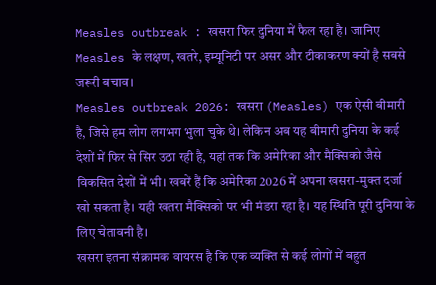Measles outbreak : खसरा फिर दुनिया में फैल रहा है। जानिए Measles के लक्षण, खतरे, इम्यूनिटी पर असर और टीकाकरण क्यों है सबसे जरूरी बचाव।
Measles outbreak 2026: खसरा (Measles) एक ऐसी बीमारी है, जिसे हम लोग लगभग भुला चुके थे। लेकिन अब यह बीमारी दुनिया के कई देशों में फिर से सिर उठा रही है, यहां तक कि अमेरिका और मैक्सिको जैसे विकसित देशों में भी। खबरें हैं कि अमेरिका 2026 में अपना खसरा-मुक्त दर्जा खो सकता है। यही खतरा मैक्सिको पर भी मंडरा रहा है। यह स्थिति पूरी दुनिया के लिए चेतावनी है।
खसरा इतना संक्रामक वायरस है कि एक व्यक्ति से कई लोगों में बहुत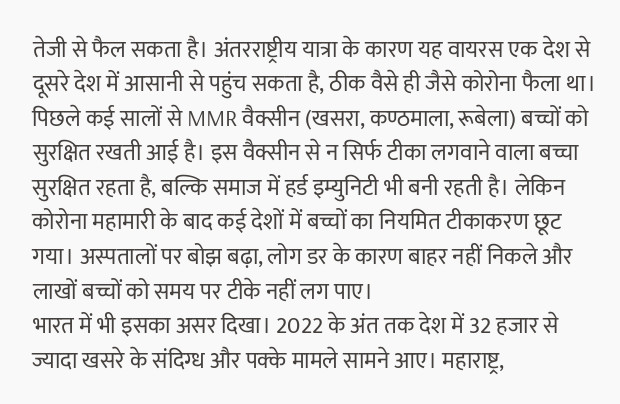तेजी से फैल सकता है। अंतरराष्ट्रीय यात्रा के कारण यह वायरस एक देश से दूसरे देश में आसानी से पहुंच सकता है, ठीक वैसे ही जैसे कोरोना फैला था।
पिछले कई सालों से MMR वैक्सीन (खसरा, कण्ठमाला, रूबेला) बच्चों को सुरक्षित रखती आई है। इस वैक्सीन से न सिर्फ टीका लगवाने वाला बच्चा सुरक्षित रहता है, बल्कि समाज में हर्ड इम्युनिटी भी बनी रहती है। लेकिन कोरोना महामारी के बाद कई देशों में बच्चों का नियमित टीकाकरण छूट गया। अस्पतालों पर बोझ बढ़ा, लोग डर के कारण बाहर नहीं निकले और लाखों बच्चों को समय पर टीके नहीं लग पाए।
भारत में भी इसका असर दिखा। 2022 के अंत तक देश में 32 हजार से ज्यादा खसरे के संदिग्ध और पक्के मामले सामने आए। महाराष्ट्र,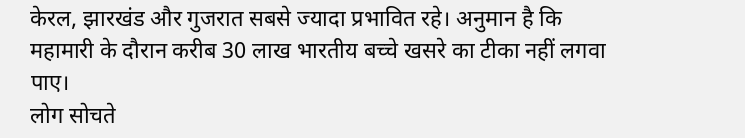केरल, झारखंड और गुजरात सबसे ज्यादा प्रभावित रहे। अनुमान है कि महामारी के दौरान करीब 30 लाख भारतीय बच्चे खसरे का टीका नहीं लगवा पाए।
लोग सोचते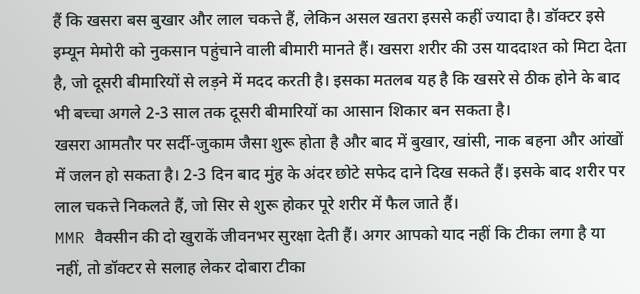हैं कि खसरा बस बुखार और लाल चकत्ते हैं, लेकिन असल खतरा इससे कहीं ज्यादा है। डॉक्टर इसे इम्यून मेमोरी को नुकसान पहुंचाने वाली बीमारी मानते हैं। खसरा शरीर की उस याददाश्त को मिटा देता है, जो दूसरी बीमारियों से लड़ने में मदद करती है। इसका मतलब यह है कि खसरे से ठीक होने के बाद भी बच्चा अगले 2-3 साल तक दूसरी बीमारियों का आसान शिकार बन सकता है।
खसरा आमतौर पर सर्दी-जुकाम जैसा शुरू होता है और बाद में बुखार, खांसी, नाक बहना और आंखों में जलन हो सकता है। 2-3 दिन बाद मुंह के अंदर छोटे सफेद दाने दिख सकते हैं। इसके बाद शरीर पर लाल चकत्ते निकलते हैं, जो सिर से शुरू होकर पूरे शरीर में फैल जाते हैं।
MMR वैक्सीन की दो खुराकें जीवनभर सुरक्षा देती हैं। अगर आपको याद नहीं कि टीका लगा है या नहीं, तो डॉक्टर से सलाह लेकर दोबारा टीका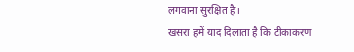लगवाना सुरक्षित है।
खसरा हमें याद दिलाता है कि टीकाकरण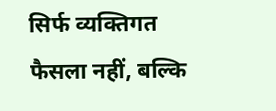सिर्फ व्यक्तिगत फैसला नहीं, बल्कि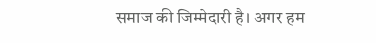समाज की जिम्मेदारी है। अगर हम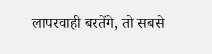लापरवाही बरतेंगे, तो सबसे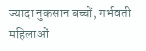ज्यादा नुकसान बच्चों, गर्भवती महिलाओं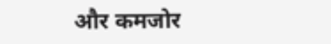और कमजोर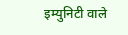इम्युनिटी वाले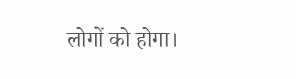लोगों को होगा।